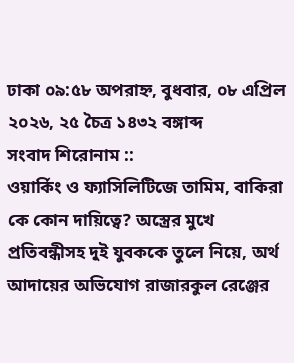ঢাকা ০৯:৫৮ অপরাহ্ন, বুধবার, ০৮ এপ্রিল ২০২৬, ২৫ চৈত্র ১৪৩২ বঙ্গাব্দ
সংবাদ শিরোনাম ::
ওয়ার্কিং ও ফ্যাসিলিটিজে তামিম, বাকিরা কে কোন দায়িত্বে? অস্ত্রের মুখে প্রতিবন্ধীসহ দুই যুবককে তুলে নিয়ে, অর্থ আদায়ের অভিযোগ রাজারকুল রেঞ্জের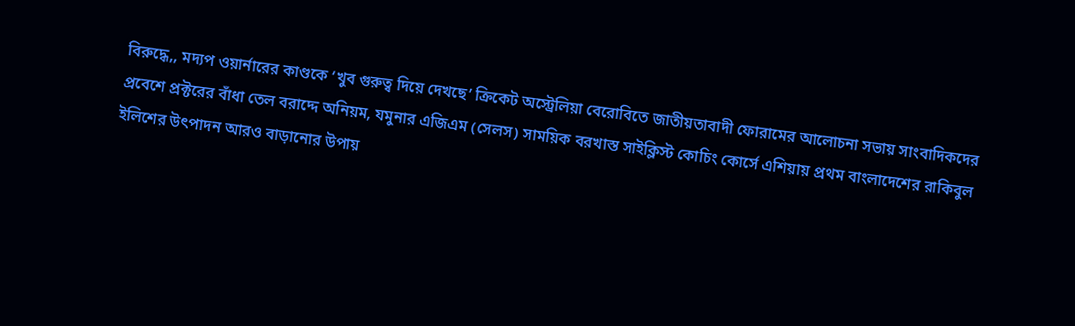বিরুদ্ধে,, মদ্যপ ওয়ার্নারের কাণ্ডকে ‘খুব গুরুত্ব দিয়ে দেখছে’ ক্রিকেট অস্ট্রেলিয়া বেরোবিতে জাতীয়তাবাদী ফোরামের আলোচনা সভায় সাংবাদিকদের প্রবেশে প্রক্টরের বাঁধা তেল বরাদ্দে অনিয়ম, যমুনার এজিএম (সেলস) সাময়িক বরখাস্ত সাইক্লিস্ট কোচিং কোর্সে এশিয়ায় প্রথম বাংলাদেশের রাকিবুল ইলিশের উৎপাদন আরও বাড়ানোর উপায়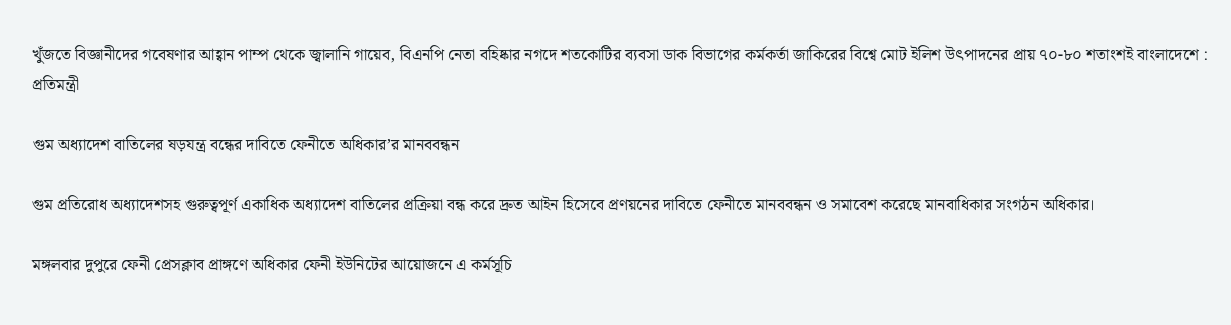খুঁজতে বিজ্ঞানীদের গবেষণার আহ্বান পাম্প থেকে জ্বালানি গায়েব, বিএনপি নেতা বহিষ্কার নগদে শতকোটির ব্যবসা ডাক বিভাগের কর্মকর্তা জাকিরের বিশ্বে মোট ইলিশ উৎপাদনের প্রায় ৭০-৮০ শতাংশই বাংলাদেশে : প্রতিমন্ত্রী

গুম অধ্যাদেশ বাতিলের ষড়যন্ত্র বন্ধের দাবিতে ফেনীতে অধিকার’র মানববন্ধন

গুম প্রতিরোধ অধ্যাদেশসহ গুরুত্বপূর্ণ একাধিক অধ্যাদেশ বাতিলের প্রক্রিয়া বন্ধ করে দ্রুত আইন হিসেবে প্রণয়নের দাবিতে ফেনীতে মানববন্ধন ও সমাবেশ করেছে মানবাধিকার সংগঠন অধিকার।

মঙ্গলবার দুপুরে ফেনী প্রেসক্লাব প্রাঙ্গণে অধিকার ফেনী ইউনিটের আয়োজনে এ কর্মসূচি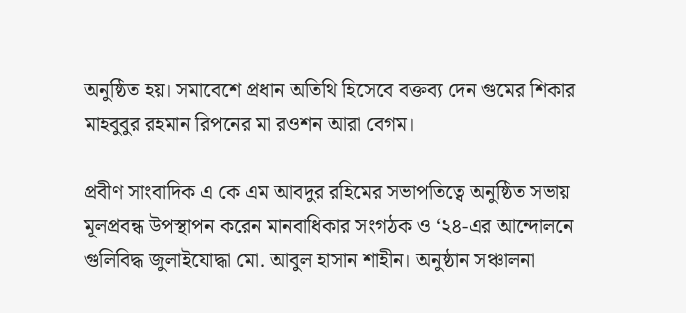অনুষ্ঠিত হয়। সমাবেশে প্রধান অতিথি হিসেবে বক্তব্য দেন গুমের শিকার মাহবুবুর রহমান রিপনের মা রওশন আরা বেগম।

প্রবীণ সাংবাদিক এ কে এম আবদুর রহিমের সভাপতিত্বে অনুষ্ঠিত সভায় মূলপ্রবন্ধ উপস্থাপন করেন মানবাধিকার সংগঠক ও ‘২৪-এর আন্দোলনে গুলিবিদ্ধ জুলাইযোদ্ধা মো. আবুল হাসান শাহীন। অনুষ্ঠান সঞ্চালনা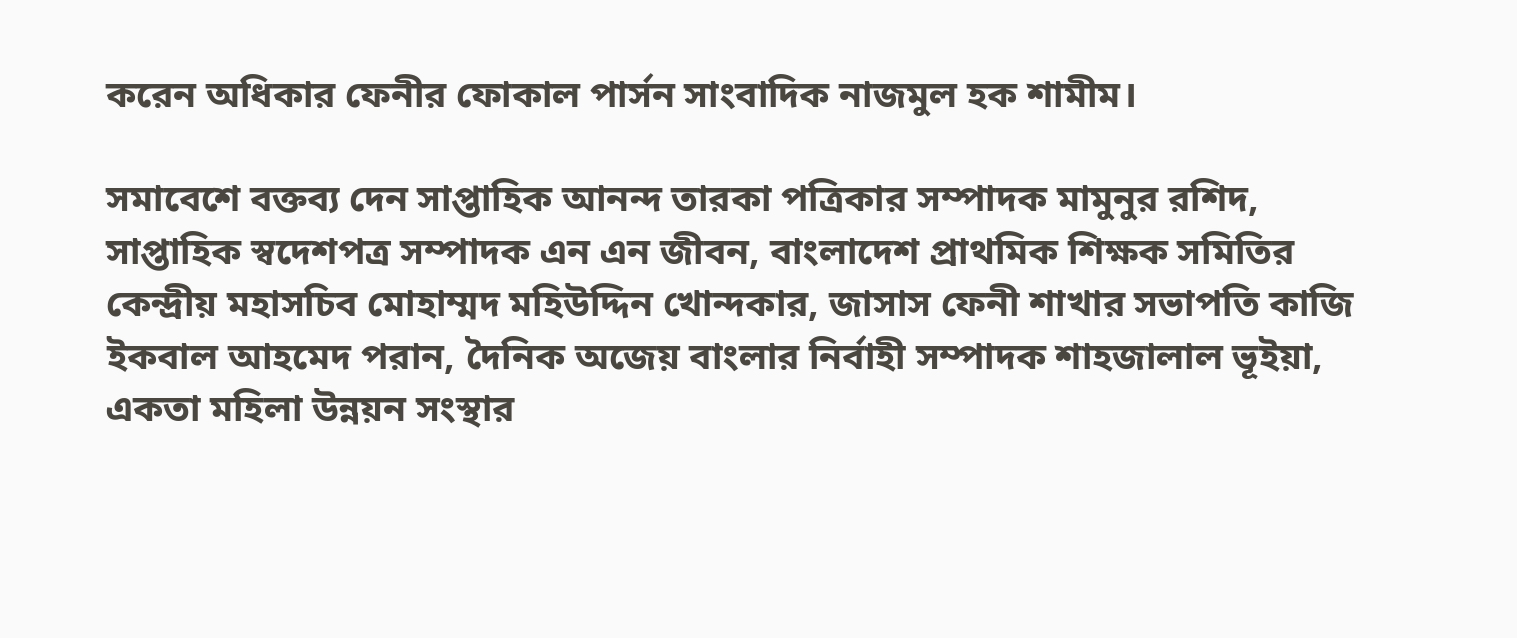করেন অধিকার ফেনীর ফোকাল পার্সন সাংবাদিক নাজমুল হক শামীম।

সমাবেশে বক্তব্য দেন সাপ্তাহিক আনন্দ তারকা পত্রিকার সম্পাদক মামুনুর রশিদ, সাপ্তাহিক স্বদেশপত্র সম্পাদক এন এন জীবন, বাংলাদেশ প্রাথমিক শিক্ষক সমিতির কেন্দ্রীয় মহাসচিব মোহাম্মদ মহিউদ্দিন খোন্দকার, জাসাস ফেনী শাখার সভাপতি কাজি ইকবাল আহমেদ পরান, দৈনিক অজেয় বাংলার নির্বাহী সম্পাদক শাহজালাল ভূইয়া, একতা মহিলা উন্নয়ন সংস্থার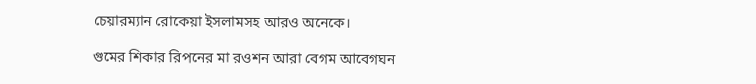চেয়ারম্যান রোকেয়া ইসলামসহ আরও অনেকে।

গুমের শিকার রিপনের মা রওশন আরা বেগম আবেগঘন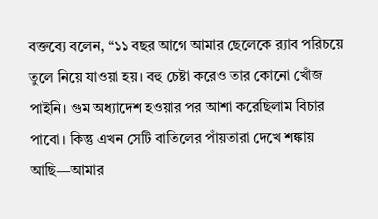বক্তব্যে বলেন, “১১ বছর আগে আমার ছেলেকে র‍্যাব পরিচয়ে তুলে নিয়ে যাওয়া হয়। বহু চেষ্টা করেও তার কোনো খোঁজ পাইনি। গুম অধ্যাদেশ হওয়ার পর আশা করেছিলাম বিচার পাবো। কিন্তু এখন সেটি বাতিলের পাঁয়তারা দেখে শঙ্কায় আছি—আমার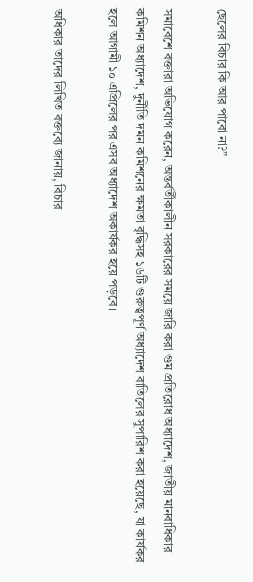ছেলের বিচার কি আর পাবো না?”

সমাবেশে বক্তারা অভিযোগ করেন, অন্তর্বর্তীকালীন সরকারের সময়ে জারি করা গুম প্রতিরোধ অধ্যাদেশ, জাতীয় মানবাধিকার কমিশন অধ্যাদেশ, দুর্নীতি দমন কমিশনের ক্ষমতা বৃদ্ধিসহ ১৬টি গুরুত্বপূর্ণ অধ্যাদেশ বাতিলের সুপারিশ করা হয়েছে, যা কার্যকর হলে আগামী ১০ এপ্রিলের পর এসব অধ্যাদেশ অকার্যকর হয়ে পড়বে।

অধিকার তাদের লিখিত বক্তব্যে জানায়, বিচার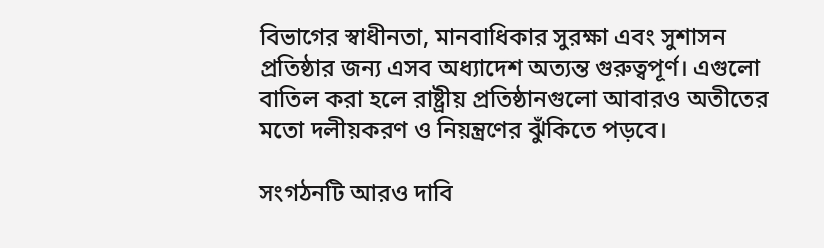বিভাগের স্বাধীনতা, মানবাধিকার সুরক্ষা এবং সুশাসন প্রতিষ্ঠার জন্য এসব অধ্যাদেশ অত্যন্ত গুরুত্বপূর্ণ। এগুলো বাতিল করা হলে রাষ্ট্রীয় প্রতিষ্ঠানগুলো আবারও অতীতের মতো দলীয়করণ ও নিয়ন্ত্রণের ঝুঁকিতে পড়বে।

সংগঠনটি আরও দাবি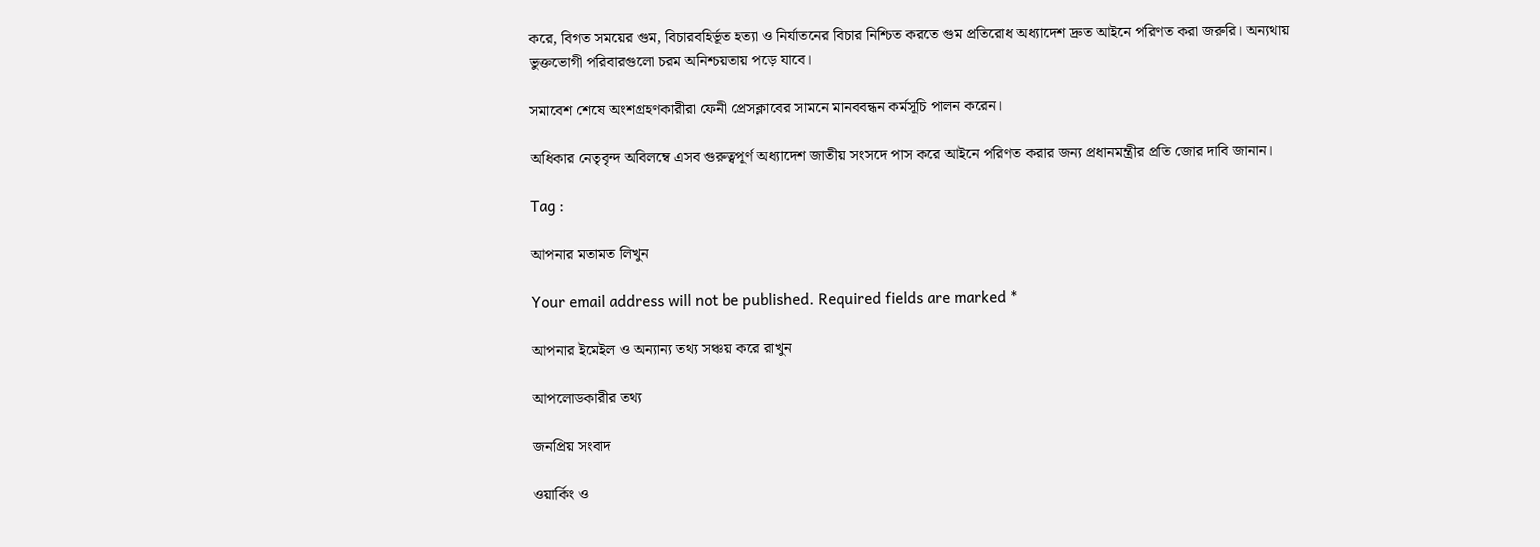করে, বিগত সময়ের গুম, বিচারবহির্ভূত হত্যা ও নির্যাতনের বিচার নিশ্চিত করতে গুম প্রতিরোধ অধ্যাদেশ দ্রুত আইনে পরিণত করা জরুরি। অন্যথায় ভুক্তভোগী পরিবারগুলো চরম অনিশ্চয়তায় পড়ে যাবে।

সমাবেশ শেষে অংশগ্রহণকারীরা ফেনী প্রেসক্লাবের সামনে মানববন্ধন কর্মসূচি পালন করেন।

অধিকার নেতৃবৃন্দ অবিলম্বে এসব গুরুত্বপূর্ণ অধ্যাদেশ জাতীয় সংসদে পাস করে আইনে পরিণত করার জন্য প্রধানমন্ত্রীর প্রতি জোর দাবি জানান।

Tag :

আপনার মতামত লিখুন

Your email address will not be published. Required fields are marked *

আপনার ইমেইল ও অন্যান্য তথ্য সঞ্চয় করে রাখুন

আপলোডকারীর তথ্য

জনপ্রিয় সংবাদ

ওয়ার্কিং ও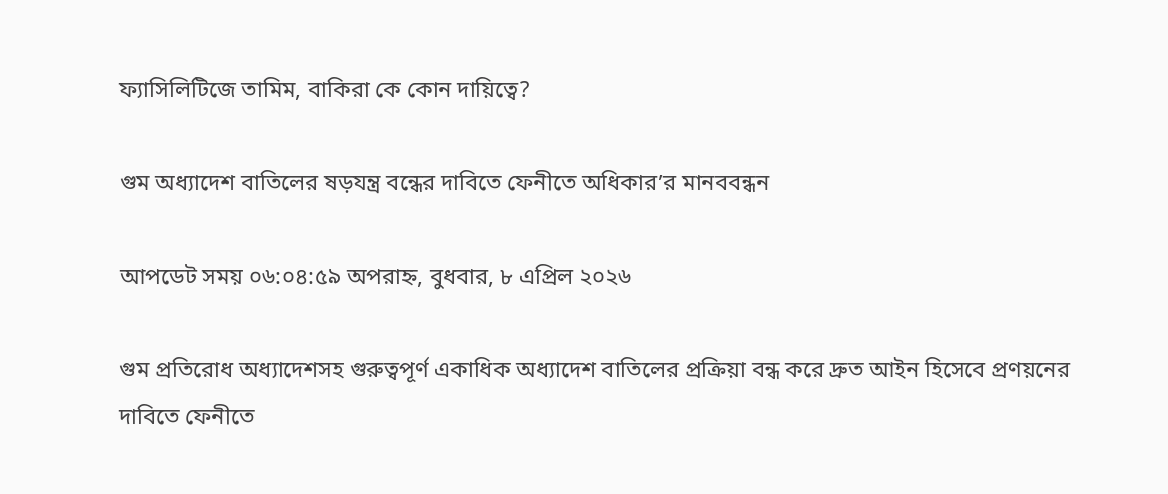ফ্যাসিলিটিজে তামিম, বাকিরা কে কোন দায়িত্বে?

গুম অধ্যাদেশ বাতিলের ষড়যন্ত্র বন্ধের দাবিতে ফেনীতে অধিকার’র মানববন্ধন

আপডেট সময় ০৬:০৪:৫৯ অপরাহ্ন, বুধবার, ৮ এপ্রিল ২০২৬

গুম প্রতিরোধ অধ্যাদেশসহ গুরুত্বপূর্ণ একাধিক অধ্যাদেশ বাতিলের প্রক্রিয়া বন্ধ করে দ্রুত আইন হিসেবে প্রণয়নের দাবিতে ফেনীতে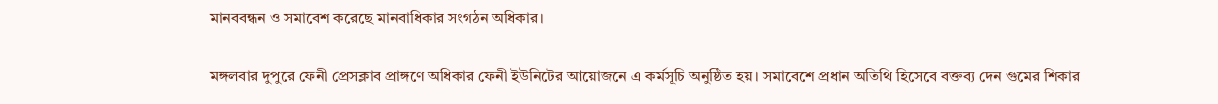মানববন্ধন ও সমাবেশ করেছে মানবাধিকার সংগঠন অধিকার।

মঙ্গলবার দুপুরে ফেনী প্রেসক্লাব প্রাঙ্গণে অধিকার ফেনী ইউনিটের আয়োজনে এ কর্মসূচি অনুষ্ঠিত হয়। সমাবেশে প্রধান অতিথি হিসেবে বক্তব্য দেন গুমের শিকার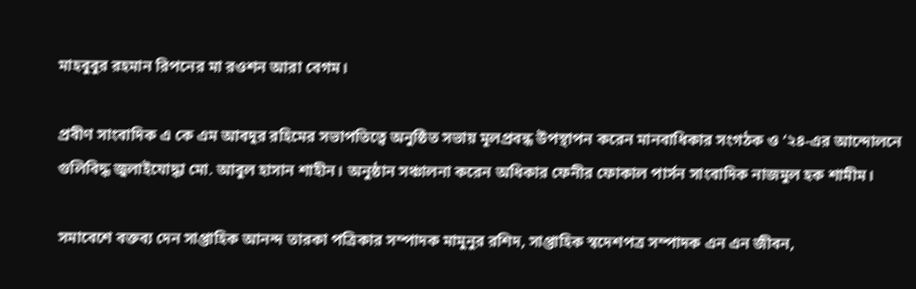মাহবুবুর রহমান রিপনের মা রওশন আরা বেগম।

প্রবীণ সাংবাদিক এ কে এম আবদুর রহিমের সভাপতিত্বে অনুষ্ঠিত সভায় মূলপ্রবন্ধ উপস্থাপন করেন মানবাধিকার সংগঠক ও ‘২৪-এর আন্দোলনে গুলিবিদ্ধ জুলাইযোদ্ধা মো. আবুল হাসান শাহীন। অনুষ্ঠান সঞ্চালনা করেন অধিকার ফেনীর ফোকাল পার্সন সাংবাদিক নাজমুল হক শামীম।

সমাবেশে বক্তব্য দেন সাপ্তাহিক আনন্দ তারকা পত্রিকার সম্পাদক মামুনুর রশিদ, সাপ্তাহিক স্বদেশপত্র সম্পাদক এন এন জীবন,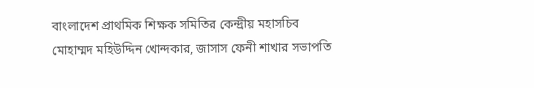বাংলাদেশ প্রাথমিক শিক্ষক সমিতির কেন্দ্রীয় মহাসচিব মোহাম্মদ মহিউদ্দিন খোন্দকার, জাসাস ফেনী শাখার সভাপতি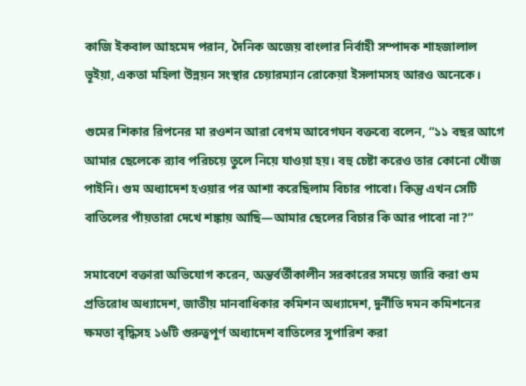কাজি ইকবাল আহমেদ পরান, দৈনিক অজেয় বাংলার নির্বাহী সম্পাদক শাহজালাল ভূইয়া, একতা মহিলা উন্নয়ন সংস্থার চেয়ারম্যান রোকেয়া ইসলামসহ আরও অনেকে।

গুমের শিকার রিপনের মা রওশন আরা বেগম আবেগঘন বক্তব্যে বলেন, “১১ বছর আগে আমার ছেলেকে র‍্যাব পরিচয়ে তুলে নিয়ে যাওয়া হয়। বহু চেষ্টা করেও তার কোনো খোঁজ পাইনি। গুম অধ্যাদেশ হওয়ার পর আশা করেছিলাম বিচার পাবো। কিন্তু এখন সেটি বাতিলের পাঁয়তারা দেখে শঙ্কায় আছি—আমার ছেলের বিচার কি আর পাবো না?”

সমাবেশে বক্তারা অভিযোগ করেন, অন্তর্বর্তীকালীন সরকারের সময়ে জারি করা গুম প্রতিরোধ অধ্যাদেশ, জাতীয় মানবাধিকার কমিশন অধ্যাদেশ, দুর্নীতি দমন কমিশনের ক্ষমতা বৃদ্ধিসহ ১৬টি গুরুত্বপূর্ণ অধ্যাদেশ বাতিলের সুপারিশ করা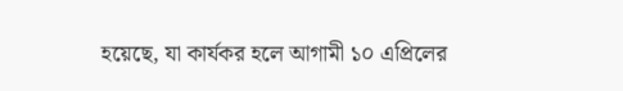হয়েছে, যা কার্যকর হলে আগামী ১০ এপ্রিলের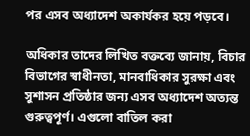পর এসব অধ্যাদেশ অকার্যকর হয়ে পড়বে।

অধিকার তাদের লিখিত বক্তব্যে জানায়, বিচার বিভাগের স্বাধীনতা, মানবাধিকার সুরক্ষা এবং সুশাসন প্রতিষ্ঠার জন্য এসব অধ্যাদেশ অত্যন্ত গুরুত্বপূর্ণ। এগুলো বাতিল করা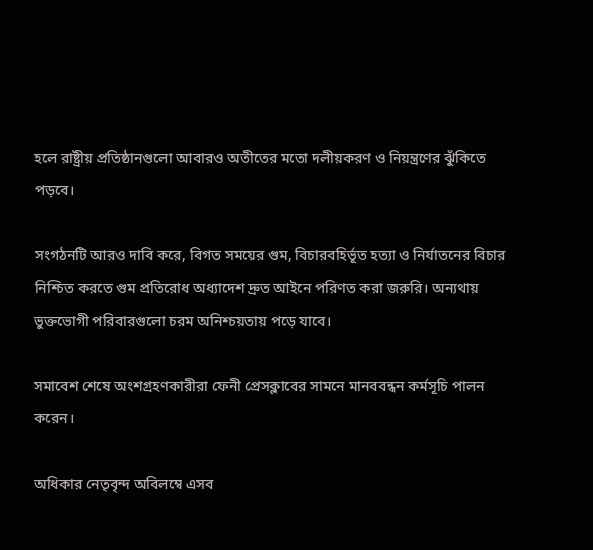হলে রাষ্ট্রীয় প্রতিষ্ঠানগুলো আবারও অতীতের মতো দলীয়করণ ও নিয়ন্ত্রণের ঝুঁকিতে পড়বে।

সংগঠনটি আরও দাবি করে, বিগত সময়ের গুম, বিচারবহির্ভূত হত্যা ও নির্যাতনের বিচার নিশ্চিত করতে গুম প্রতিরোধ অধ্যাদেশ দ্রুত আইনে পরিণত করা জরুরি। অন্যথায় ভুক্তভোগী পরিবারগুলো চরম অনিশ্চয়তায় পড়ে যাবে।

সমাবেশ শেষে অংশগ্রহণকারীরা ফেনী প্রেসক্লাবের সামনে মানববন্ধন কর্মসূচি পালন করেন।

অধিকার নেতৃবৃন্দ অবিলম্বে এসব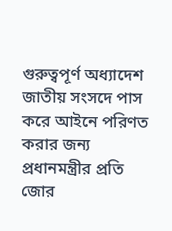গুরুত্বপূর্ণ অধ্যাদেশ জাতীয় সংসদে পাস করে আইনে পরিণত করার জন্য প্রধানমন্ত্রীর প্রতি জোর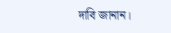দাবি জানান।